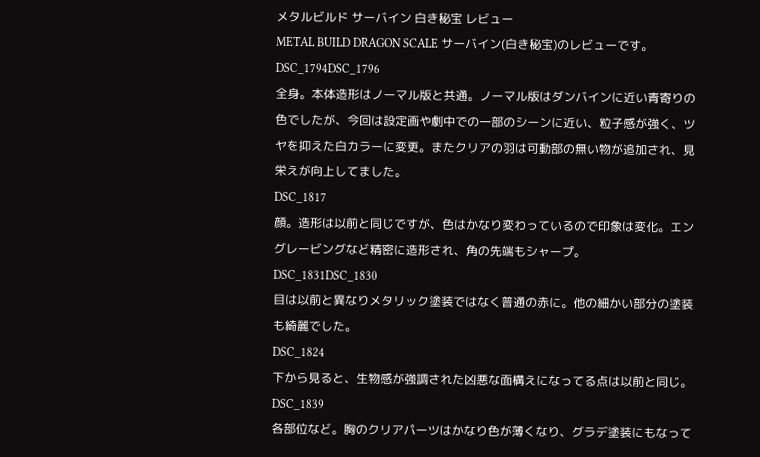メタルビルド サーバイン 白き秘宝 レビュー
METAL BUILD DRAGON SCALE サーバイン(白き秘宝)のレビューです。
DSC_1794DSC_1796
全身。本体造形はノーマル版と共通。ノーマル版はダンバインに近い青寄りの色でしたが、今回は設定画や劇中での一部のシーンに近い、粒子感が強く、ツヤを抑えた白カラーに変更。またクリアの羽は可動部の無い物が追加され、見栄えが向上してました。
DSC_1817
顔。造形は以前と同じですが、色はかなり変わっているので印象は変化。エングレービングなど精密に造形され、角の先端もシャープ。
DSC_1831DSC_1830
目は以前と異なりメタリック塗装ではなく普通の赤に。他の細かい部分の塗装も綺麗でした。
DSC_1824
下から見ると、生物感が強調された凶悪な面構えになってる点は以前と同じ。
DSC_1839
各部位など。胸のクリアパーツはかなり色が薄くなり、グラデ塗装にもなって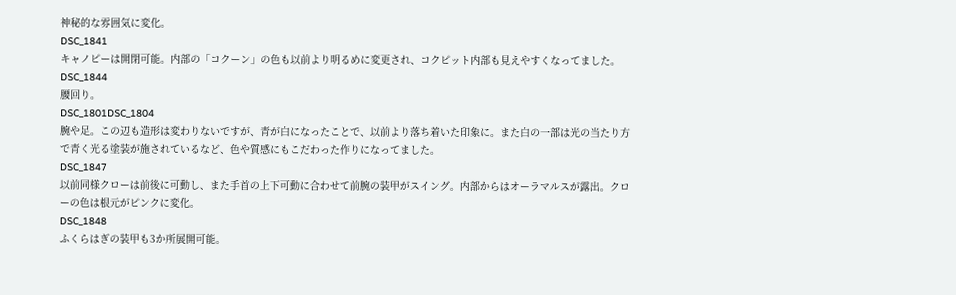神秘的な雰囲気に変化。
DSC_1841
キャノピーは開閉可能。内部の「コクーン」の色も以前より明るめに変更され、コクピット内部も見えやすくなってました。
DSC_1844
腰回り。
DSC_1801DSC_1804
腕や足。この辺も造形は変わりないですが、青が白になったことで、以前より落ち着いた印象に。また白の一部は光の当たり方で青く光る塗装が施されているなど、色や質感にもこだわった作りになってました。
DSC_1847
以前同様クローは前後に可動し、また手首の上下可動に合わせて前腕の装甲がスイング。内部からはオーラマルスが露出。クローの色は根元がピンクに変化。
DSC_1848
ふくらはぎの装甲も3か所展開可能。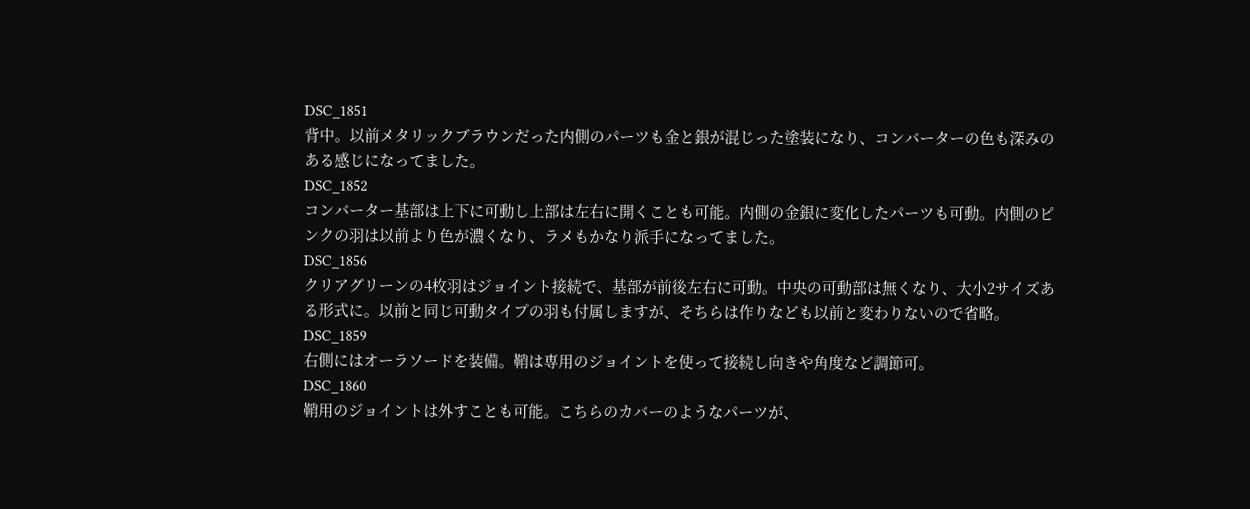DSC_1851
背中。以前メタリックブラウンだった内側のパーツも金と銀が混じった塗装になり、コンバーターの色も深みのある感じになってました。
DSC_1852
コンバーター基部は上下に可動し上部は左右に開くことも可能。内側の金銀に変化したパーツも可動。内側のピンクの羽は以前より色が濃くなり、ラメもかなり派手になってました。
DSC_1856
クリアグリーンの4枚羽はジョイント接続で、基部が前後左右に可動。中央の可動部は無くなり、大小2サイズある形式に。以前と同じ可動タイプの羽も付属しますが、そちらは作りなども以前と変わりないので省略。
DSC_1859
右側にはオーラソードを装備。鞘は専用のジョイントを使って接続し向きや角度など調節可。
DSC_1860
鞘用のジョイントは外すことも可能。こちらのカバーのようなパーツが、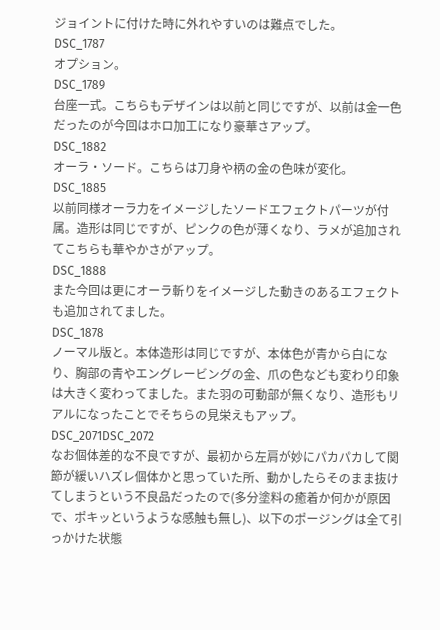ジョイントに付けた時に外れやすいのは難点でした。
DSC_1787
オプション。
DSC_1789
台座一式。こちらもデザインは以前と同じですが、以前は金一色だったのが今回はホロ加工になり豪華さアップ。
DSC_1882
オーラ・ソード。こちらは刀身や柄の金の色味が変化。
DSC_1885
以前同様オーラ力をイメージしたソードエフェクトパーツが付属。造形は同じですが、ピンクの色が薄くなり、ラメが追加されてこちらも華やかさがアップ。
DSC_1888
また今回は更にオーラ斬りをイメージした動きのあるエフェクトも追加されてました。
DSC_1878
ノーマル版と。本体造形は同じですが、本体色が青から白になり、胸部の青やエングレービングの金、爪の色なども変わり印象は大きく変わってました。また羽の可動部が無くなり、造形もリアルになったことでそちらの見栄えもアップ。
DSC_2071DSC_2072
なお個体差的な不良ですが、最初から左肩が妙にパカパカして関節が緩いハズレ個体かと思っていた所、動かしたらそのまま抜けてしまうという不良品だったので(多分塗料の癒着か何かが原因で、ポキッというような感触も無し)、以下のポージングは全て引っかけた状態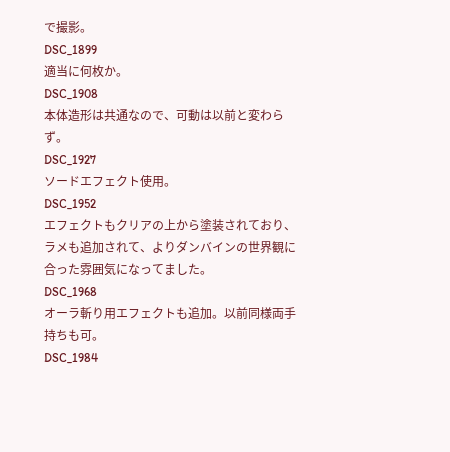で撮影。
DSC_1899
適当に何枚か。
DSC_1908
本体造形は共通なので、可動は以前と変わらず。
DSC_1927
ソードエフェクト使用。
DSC_1952
エフェクトもクリアの上から塗装されており、ラメも追加されて、よりダンバインの世界観に合った雰囲気になってました。
DSC_1968
オーラ斬り用エフェクトも追加。以前同様両手持ちも可。
DSC_1984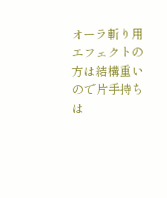オーラ斬り用エフェクトの方は結構重いので片手持ちは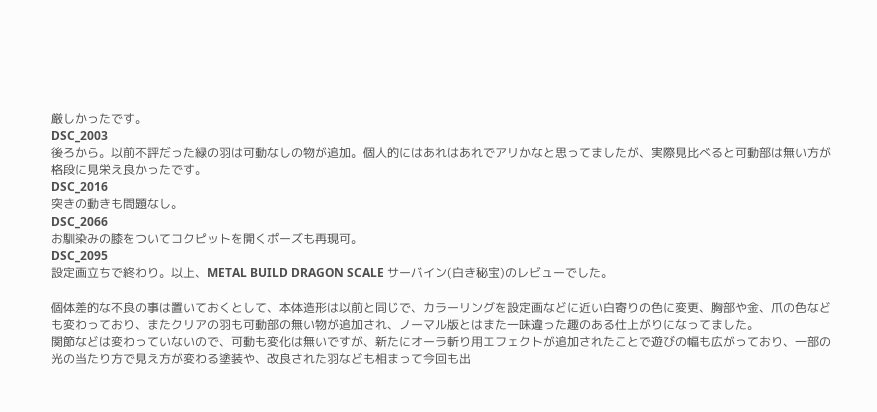厳しかったです。
DSC_2003
後ろから。以前不評だった緑の羽は可動なしの物が追加。個人的にはあれはあれでアリかなと思ってましたが、実際見比べると可動部は無い方が格段に見栄え良かったです。
DSC_2016
突きの動きも問題なし。
DSC_2066
お馴染みの膝をついてコクピットを開くポーズも再現可。
DSC_2095
設定画立ちで終わり。以上、METAL BUILD DRAGON SCALE サーバイン(白き秘宝)のレビューでした。

個体差的な不良の事は置いておくとして、本体造形は以前と同じで、カラーリングを設定画などに近い白寄りの色に変更、胸部や金、爪の色なども変わっており、またクリアの羽も可動部の無い物が追加され、ノーマル版とはまた一味違った趣のある仕上がりになってました。
関節などは変わっていないので、可動も変化は無いですが、新たにオーラ斬り用エフェクトが追加されたことで遊びの幅も広がっており、一部の光の当たり方で見え方が変わる塗装や、改良された羽なども相まって今回も出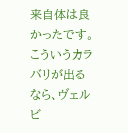来自体は良かったです。
こういうカラバリが出るなら、ヴェルビ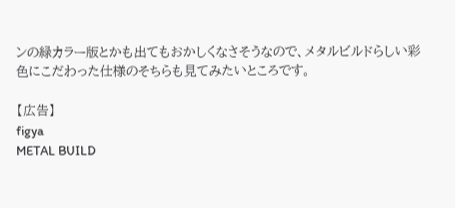ンの緑カラー版とかも出てもおかしくなさそうなので、メタルビルドらしい彩色にこだわった仕様のそちらも見てみたいところです。

【広告】
figya
METAL BUILD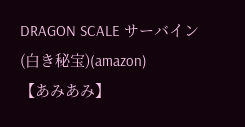DRAGON SCALE サーバイン(白き秘宝)(amazon)
【あみあみ】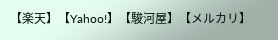【楽天】【Yahoo!】【駿河屋】【メルカリ】